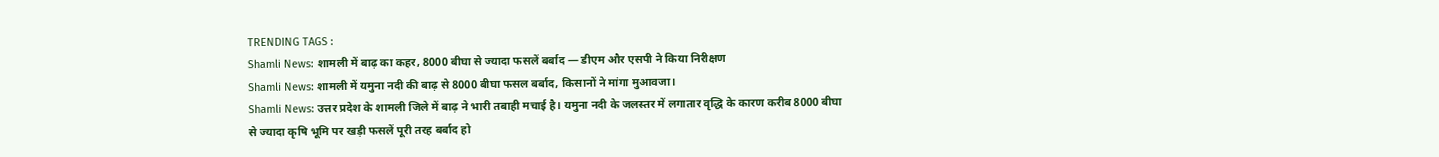TRENDING TAGS :
Shamli News: शामली में बाढ़ का कहर, 8000 बीघा से ज्यादा फसलें बर्बाद — डीएम और एसपी ने किया निरीक्षण
Shamli News: शामली में यमुना नदी की बाढ़ से 8000 बीघा फसल बर्बाद, किसानों ने मांगा मुआवजा।
Shamli News: उत्तर प्रदेश के शामली जिले में बाढ़ ने भारी तबाही मचाई है। यमुना नदी के जलस्तर में लगातार वृद्धि के कारण करीब 8000 बीघा से ज्यादा कृषि भूमि पर खड़ी फसलें पूरी तरह बर्बाद हो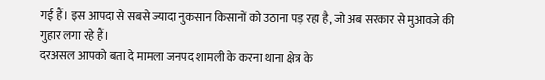गई हैं। इस आपदा से सबसे ज्यादा नुकसान किसानों को उठाना पड़ रहा है, जो अब सरकार से मुआवजे की गुहार लगा रहे हैं।
दरअसल आपको बता दे मामला जनपद शामली के करना थाना क्षेत्र के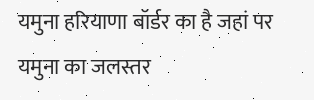यमुना हरियाणा बॉर्डर का है जहां पर यमुना का जलस्तर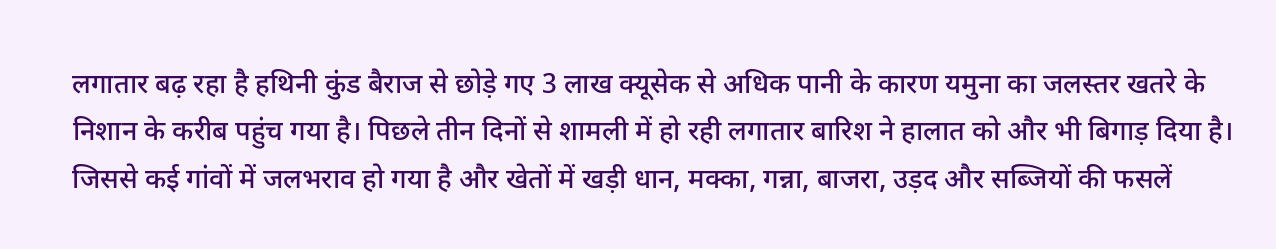लगातार बढ़ रहा है हथिनी कुंड बैराज से छोड़े गए 3 लाख क्यूसेक से अधिक पानी के कारण यमुना का जलस्तर खतरे के निशान के करीब पहुंच गया है। पिछले तीन दिनों से शामली में हो रही लगातार बारिश ने हालात को और भी बिगाड़ दिया है। जिससे कई गांवों में जलभराव हो गया है और खेतों में खड़ी धान, मक्का, गन्ना, बाजरा, उड़द और सब्जियों की फसलें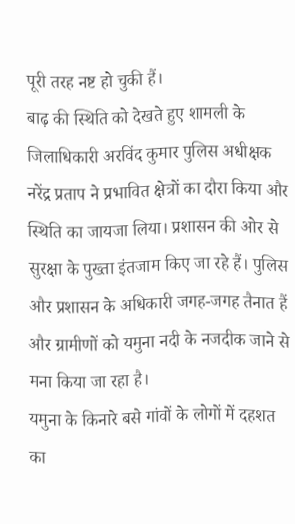पूरी तरह नष्ट हो चुकी हैं।
बाढ़ की स्थिति को देखते हुए शामली के जिलाधिकारी अरविंद कुमार पुलिस अधीक्षक नरेंद्र प्रताप ने प्रभावित क्षेत्रों का दौरा किया और स्थिति का जायजा लिया। प्रशासन की ओर से सुरक्षा के पुख्ता इंतजाम किए जा रहे हैं। पुलिस और प्रशासन के अधिकारी जगह-जगह तैनात हैं और ग्रामीणों को यमुना नदी के नजदीक जाने से मना किया जा रहा है।
यमुना के किनारे बसे गांवों के लोगों में दहशत का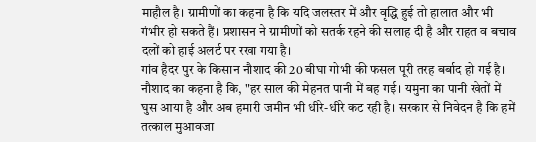माहौल है। ग्रामीणों का कहना है कि यदि जलस्तर में और वृद्धि हुई तो हालात और भी गंभीर हो सकते हैं। प्रशासन ने ग्रामीणों को सतर्क रहने की सलाह दी है और राहत व बचाव दलों को हाई अलर्ट पर रखा गया है।
गांव हैदर पुर के किसान नौशाद की 20 बीघा गोभी की फसल पूरी तरह बर्बाद हो गई है। नौशाद का कहना है कि, "हर साल की मेहनत पानी में बह गई। यमुना का पानी खेतों में घुस आया है और अब हमारी जमीन भी धीरे-धीरे कट रही है। सरकार से निवेदन है कि हमें तत्काल मुआवजा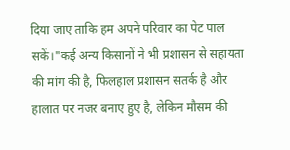दिया जाए ताकि हम अपने परिवार का पेट पाल सकें।"कई अन्य किसानों ने भी प्रशासन से सहायता की मांग की है, फिलहाल प्रशासन सतर्क है और हालात पर नजर बनाए हुए है, लेकिन मौसम की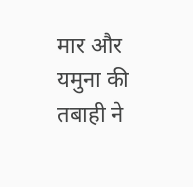मार और यमुना की तबाही ने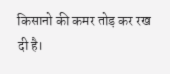किसानो की कमर तोड़ कर रख दी है।